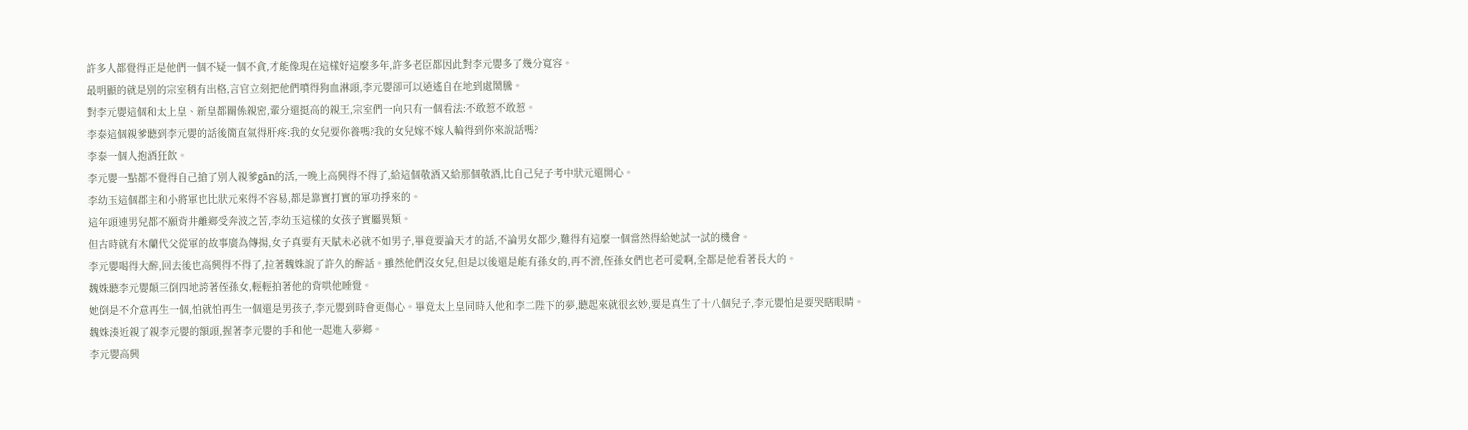許多人都覺得正是他們一個不疑一個不貪,才能像現在這樣好這麼多年,許多老臣都因此對李元嬰多了幾分寬容。
最明顯的就是別的宗室稍有出格,言官立刻把他們噴得狗血淋頭,李元嬰卻可以逍遙自在地到處鬧騰。
對李元嬰這個和太上皇、新皇都關係親密,輩分還挺高的親王,宗室們一向只有一個看法:不敢惹不敢惹。
李泰這個親爹聽到李元嬰的話後簡直氣得肝疼:我的女兒要你養嗎?我的女兒嫁不嫁人輪得到你來說話嗎?
李泰一個人抱酒狂飲。
李元嬰一點都不覺得自己搶了別人親爹gān的活,一晚上高興得不得了,給這個敬酒又給那個敬酒,比自己兒子考中狀元還開心。
李幼玉這個郡主和小將軍也比狀元來得不容易,都是靠實打實的軍功掙來的。
這年頭連男兒都不願背井離鄉受奔波之苦,李幼玉這樣的女孩子實屬異類。
但古時就有木蘭代父從軍的故事廣為傳揚,女子真要有天賦未必就不如男子,畢竟要論天才的話,不論男女都少,難得有這麼一個當然得給她試一試的機會。
李元嬰喝得大醉,回去後也高興得不得了,拉著魏姝說了許久的醉話。雖然他們沒女兒,但是以後還是能有孫女的,再不濟,侄孫女們也老可愛啊,全都是他看著長大的。
魏姝聽李元嬰顛三倒四地誇著侄孫女,輕輕拍著他的背哄他睡覺。
她倒是不介意再生一個,怕就怕再生一個還是男孩子,李元嬰到時會更傷心。畢竟太上皇同時入他和李二陛下的夢,聽起來就很玄妙,要是真生了十八個兒子,李元嬰怕是要哭瞎眼睛。
魏姝湊近親了親李元嬰的額頭,握著李元嬰的手和他一起進入夢鄉。
李元嬰高興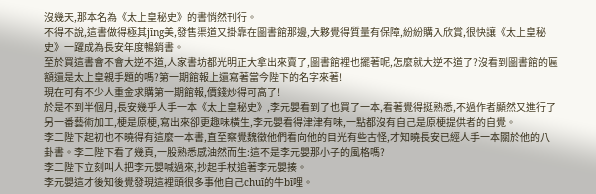沒幾天,那本名為《太上皇秘史》的書悄然刊行。
不得不說,這書做得極其jīng美,發售渠道又掛靠在圖書館那邊,大夥覺得質量有保障,紛紛購入欣賞,很快讓《太上皇秘史》一躍成為長安年度暢銷書。
至於買這書會不會大逆不道,人家書坊都光明正大拿出來賣了,圖書館裡也擺著呢,怎麼就大逆不道了?沒看到圖書館的匾額還是太上皇親手題的嗎?第一期館報上還寫著當今陛下的名字來著!
現在可有不少人重金求購第一期館報,價錢炒得可高了!
於是不到半個月,長安幾乎人手一本《太上皇秘史》,李元嬰看到了也買了一本,看著覺得挺熟悉,不過作者顯然又進行了另一番藝術加工,梗是原梗,寫出來卻更趣味橫生,李元嬰看得津津有味,一點都沒有自己是原梗提供者的自覺。
李二陛下起初也不曉得有這麼一本書,直至察覺魏徵他們看向他的目光有些古怪,才知曉長安已經人手一本關於他的八卦書。李二陛下看了幾頁,一股熟悉感油然而生:這不是李元嬰那小子的風格嗎?
李二陛下立刻叫人把李元嬰喊過來,抄起手杖追著李元嬰揍。
李元嬰這才後知後覺發現這裡頭很多事他自己chuī的牛bī哩。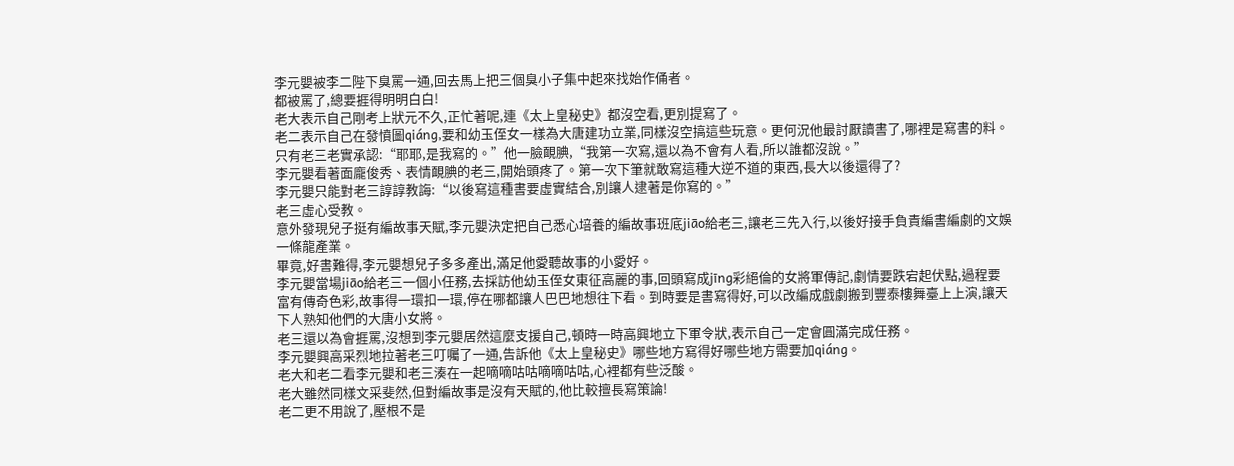李元嬰被李二陛下臭罵一通,回去馬上把三個臭小子集中起來找始作俑者。
都被罵了,總要捱得明明白白!
老大表示自己剛考上狀元不久,正忙著呢,連《太上皇秘史》都沒空看,更別提寫了。
老二表示自己在發憤圖qiáng,要和幼玉侄女一樣為大唐建功立業,同樣沒空搞這些玩意。更何況他最討厭讀書了,哪裡是寫書的料。
只有老三老實承認:“耶耶,是我寫的。”他一臉靦腆,“我第一次寫,還以為不會有人看,所以誰都沒說。”
李元嬰看著面龐俊秀、表情靦腆的老三,開始頭疼了。第一次下筆就敢寫這種大逆不道的東西,長大以後還得了?
李元嬰只能對老三諄諄教誨:“以後寫這種書要虛實結合,別讓人逮著是你寫的。”
老三虛心受教。
意外發現兒子挺有編故事天賦,李元嬰決定把自己悉心培養的編故事班底jiāo給老三,讓老三先入行,以後好接手負責編書編劇的文娛一條龍產業。
畢竟,好書難得,李元嬰想兒子多多產出,滿足他愛聽故事的小愛好。
李元嬰當場jiāo給老三一個小任務,去採訪他幼玉侄女東征高麗的事,回頭寫成jīng彩絕倫的女將軍傳記,劇情要跌宕起伏點,過程要富有傳奇色彩,故事得一環扣一環,停在哪都讓人巴巴地想往下看。到時要是書寫得好,可以改編成戲劇搬到豐泰樓舞臺上上演,讓天下人熟知他們的大唐小女將。
老三還以為會捱罵,沒想到李元嬰居然這麼支援自己,頓時一時高興地立下軍令狀,表示自己一定會圓滿完成任務。
李元嬰興高采烈地拉著老三叮囑了一通,告訴他《太上皇秘史》哪些地方寫得好哪些地方需要加qiáng。
老大和老二看李元嬰和老三湊在一起嘀嘀咕咕嘀嘀咕咕,心裡都有些泛酸。
老大雖然同樣文采斐然,但對編故事是沒有天賦的,他比較擅長寫策論!
老二更不用說了,壓根不是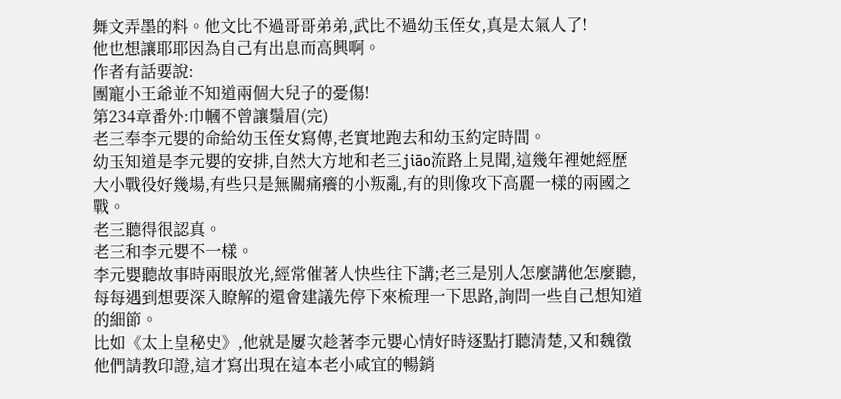舞文弄墨的料。他文比不過哥哥弟弟,武比不過幼玉侄女,真是太氣人了!
他也想讓耶耶因為自己有出息而高興啊。
作者有話要說:
團寵小王爺並不知道兩個大兒子的憂傷!
第234章番外:巾幗不曾讓鬚眉(完)
老三奉李元嬰的命給幼玉侄女寫傳,老實地跑去和幼玉約定時間。
幼玉知道是李元嬰的安排,自然大方地和老三jiāo流路上見聞,這幾年裡她經歷大小戰役好幾場,有些只是無關痛癢的小叛亂,有的則像攻下高麗一樣的兩國之戰。
老三聽得很認真。
老三和李元嬰不一樣。
李元嬰聽故事時兩眼放光,經常催著人快些往下講;老三是別人怎麼講他怎麼聽,每每遇到想要深入瞭解的還會建議先停下來梳理一下思路,詢問一些自己想知道的細節。
比如《太上皇秘史》,他就是屢次趁著李元嬰心情好時逐點打聽清楚,又和魏徵他們請教印證,這才寫出現在這本老小咸宜的暢銷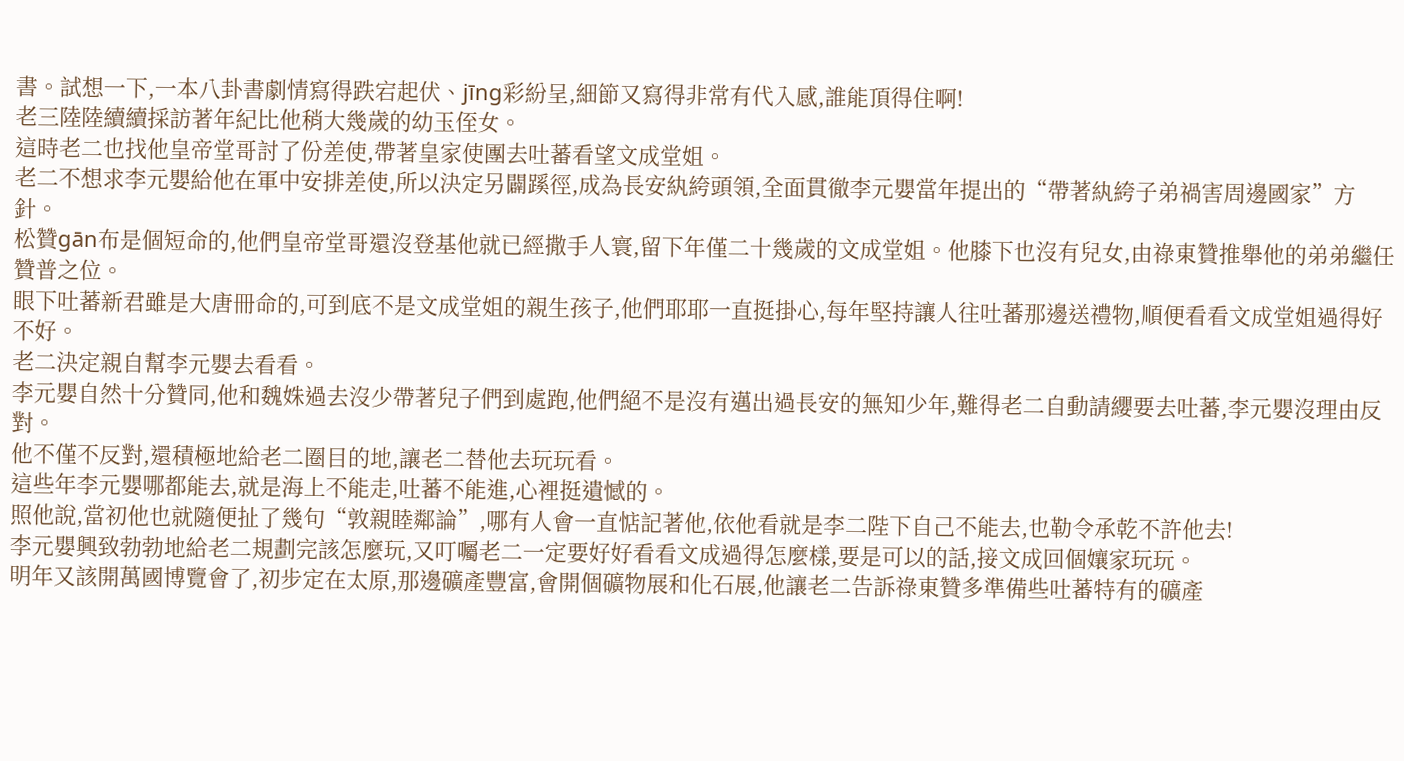書。試想一下,一本八卦書劇情寫得跌宕起伏、jīng彩紛呈,細節又寫得非常有代入感,誰能頂得住啊!
老三陸陸續續採訪著年紀比他稍大幾歲的幼玉侄女。
這時老二也找他皇帝堂哥討了份差使,帶著皇家使團去吐蕃看望文成堂姐。
老二不想求李元嬰給他在軍中安排差使,所以決定另闢蹊徑,成為長安紈絝頭領,全面貫徹李元嬰當年提出的“帶著紈絝子弟禍害周邊國家”方針。
松贊gān布是個短命的,他們皇帝堂哥還沒登基他就已經撒手人寰,留下年僅二十幾歲的文成堂姐。他膝下也沒有兒女,由祿東贊推舉他的弟弟繼任贊普之位。
眼下吐蕃新君雖是大唐冊命的,可到底不是文成堂姐的親生孩子,他們耶耶一直挺掛心,每年堅持讓人往吐蕃那邊送禮物,順便看看文成堂姐過得好不好。
老二決定親自幫李元嬰去看看。
李元嬰自然十分贊同,他和魏姝過去沒少帶著兒子們到處跑,他們絕不是沒有邁出過長安的無知少年,難得老二自動請纓要去吐蕃,李元嬰沒理由反對。
他不僅不反對,還積極地給老二圈目的地,讓老二替他去玩玩看。
這些年李元嬰哪都能去,就是海上不能走,吐蕃不能進,心裡挺遺憾的。
照他說,當初他也就隨便扯了幾句“敦親睦鄰論”,哪有人會一直惦記著他,依他看就是李二陛下自己不能去,也勒令承乾不許他去!
李元嬰興致勃勃地給老二規劃完該怎麼玩,又叮囑老二一定要好好看看文成過得怎麼樣,要是可以的話,接文成回個孃家玩玩。
明年又該開萬國博覽會了,初步定在太原,那邊礦產豐富,會開個礦物展和化石展,他讓老二告訴祿東贊多準備些吐蕃特有的礦產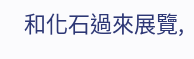和化石過來展覽,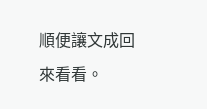順便讓文成回來看看。